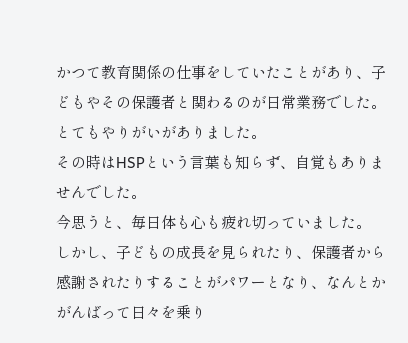かつて教育関係の仕事をしていたことがあり、子どもやその保護者と関わるのが日常業務でした。
とてもやりがいがありました。
その時はHSPという言葉も知らず、自覚もありませんでした。
今思うと、毎日体も心も疲れ切っていました。
しかし、子どもの成長を見られたり、保護者から感謝されたりすることがパワーとなり、なんとかがんばって日々を乗り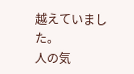越えていました。
人の気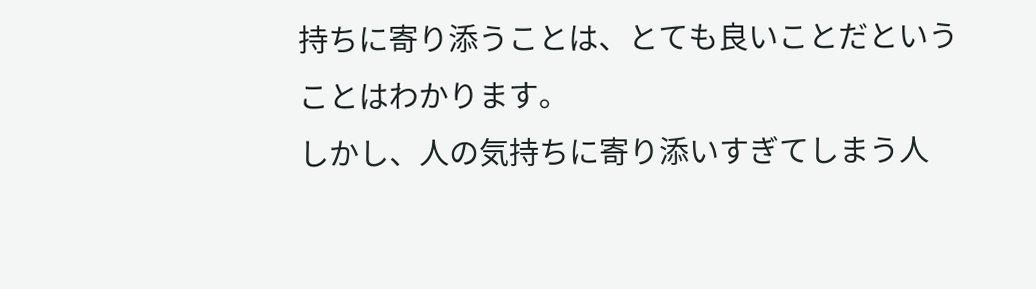持ちに寄り添うことは、とても良いことだということはわかります。
しかし、人の気持ちに寄り添いすぎてしまう人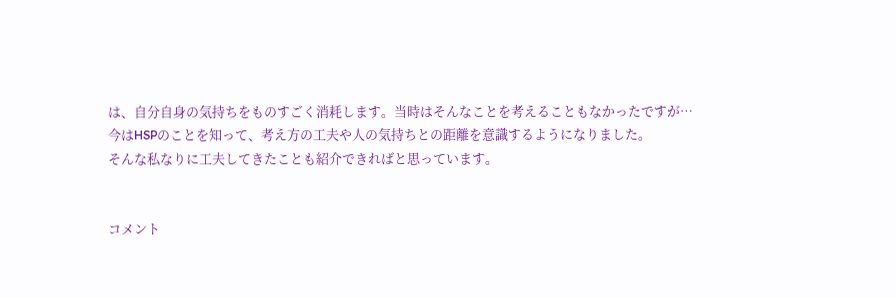は、自分自身の気持ちをものすごく消耗します。当時はそんなことを考えることもなかったですが…
今はHSPのことを知って、考え方の工夫や人の気持ちとの距離を意識するようになりました。
そんな私なりに工夫してきたことも紹介できればと思っています。


コメント